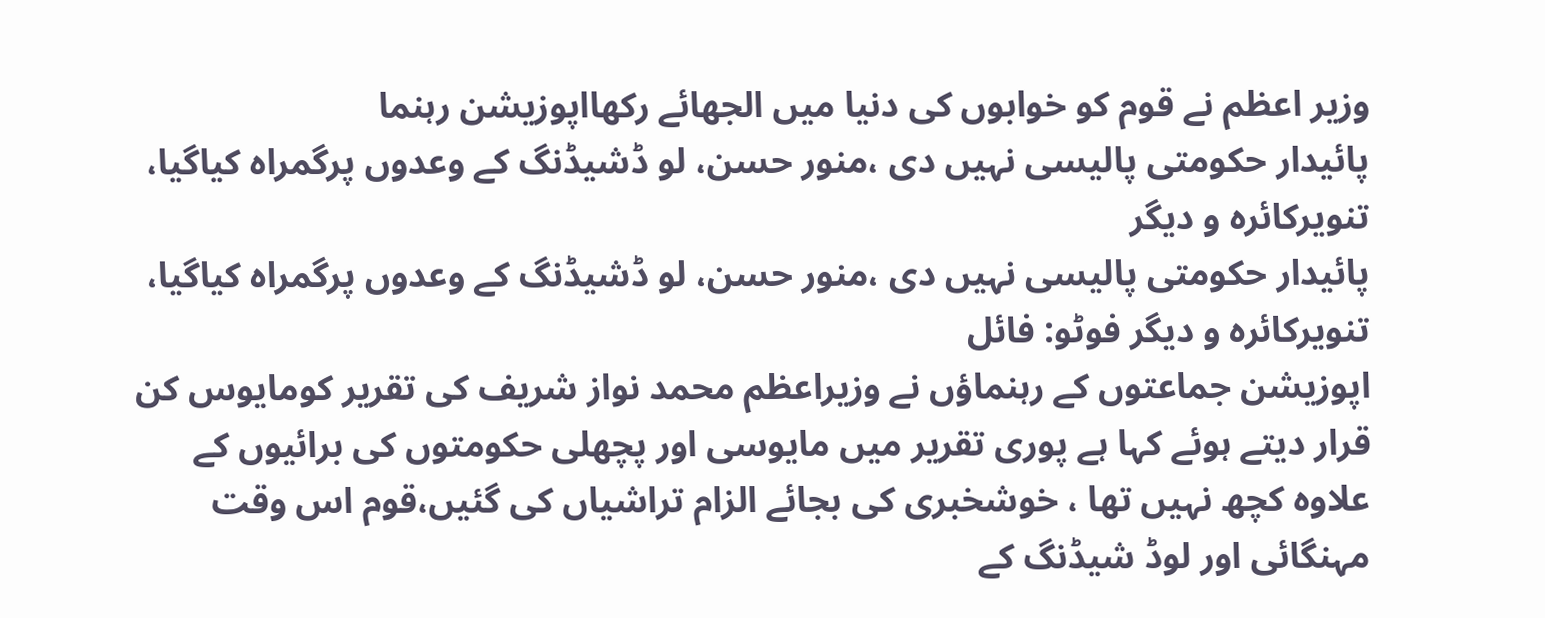وزیر اعظم نے قوم کو خوابوں کی دنیا میں الجھائے رکھااپوزیشن رہنما
پائیدار حکومتی پالیسی نہیں دی ،منور حسن، لو ڈشیڈنگ کے وعدوں پرگمراہ کیاگیا، تنویرکائرہ و دیگر
پائیدار حکومتی پالیسی نہیں دی ،منور حسن، لو ڈشیڈنگ کے وعدوں پرگمراہ کیاگیا، تنویرکائرہ و دیگر فوٹو: فائل
اپوزیشن جماعتوں کے رہنماؤں نے وزیراعظم محمد نواز شریف کی تقریر کومایوس کن قرار دیتے ہوئے کہا ہے پوری تقریر میں مایوسی اور پچھلی حکومتوں کی برائیوں کے علاوہ کچھ نہیں تھا ، خوشخبری کی بجائے الزام تراشیاں کی گئیں،قوم اس وقت مہنگائی اور لوڈ شیڈنگ کے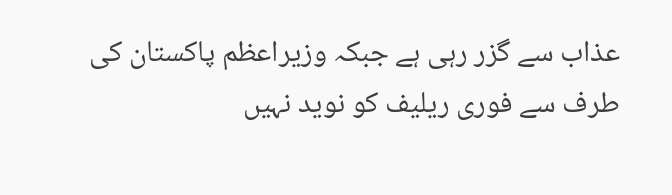عذاب سے گزر رہی ہے جبکہ وزیراعظم پاکستان کی طرف سے فوری ریلیف کو نوید نہیں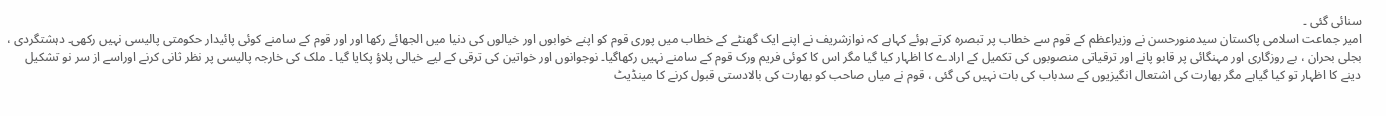سنائی گئی ۔
امیر جماعت اسلامی پاکستان سیدمنورحسن نے وزیراعظم کے قوم سے خطاب پر تبصرہ کرتے ہوئے کہاہے کہ نوازشریف نے اپنے ایک گھنٹے کے خطاب میں پوری قوم کو اپنے خوابوں اور خیالوں کی دنیا میں الجھائے رکھا اور اور قوم کے سامنے کوئی پائیدار حکومتی پالیسی نہیں رکھی۔ دہشتگردی ، بجلی بحران ، بے روزگاری اور مہنگائی پر قابو پانے اور ترقیاتی منصوبوں کی تکمیل کے ارادے کا اظہار کیا گیا مگر اس کا کوئی فریم ورک قوم کے سامنے نہیں رکھاگیا۔ نوجوانوں اور خواتین کی ترقی کے لیے خیالی پلاؤ پکایا گیا ۔ ملک کی خارجہ پالیسی پر نظر ثانی کرنے اوراسے از سر نو تشکیل دینے کا اظہار تو کیا گیاہے مگر بھارت کی اشتعال انگیزیوں کے سدباب کی بات نہیں کی گئی ، قوم نے میاں صاحب کو بھارت کی بالادستی قبول کرنے کا مینڈیٹ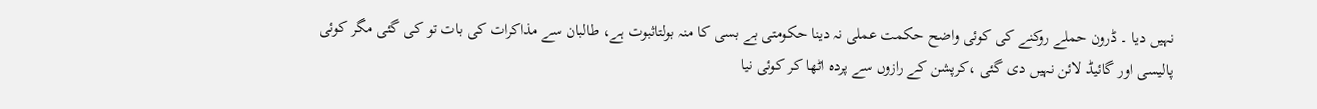نہیں دیا ۔ ڈرون حملے روکنے کی کوئی واضح حکمت عملی نہ دینا حکومتی بے بسی کا منہ بولتاثبوت ہے، طالبان سے مذاکرات کی بات تو کی گئی مگر کوئی پالیسی اور گائیڈ لائن نہیں دی گئی ،کرپشن کے رازوں سے پردہ اٹھا کر کوئی نیا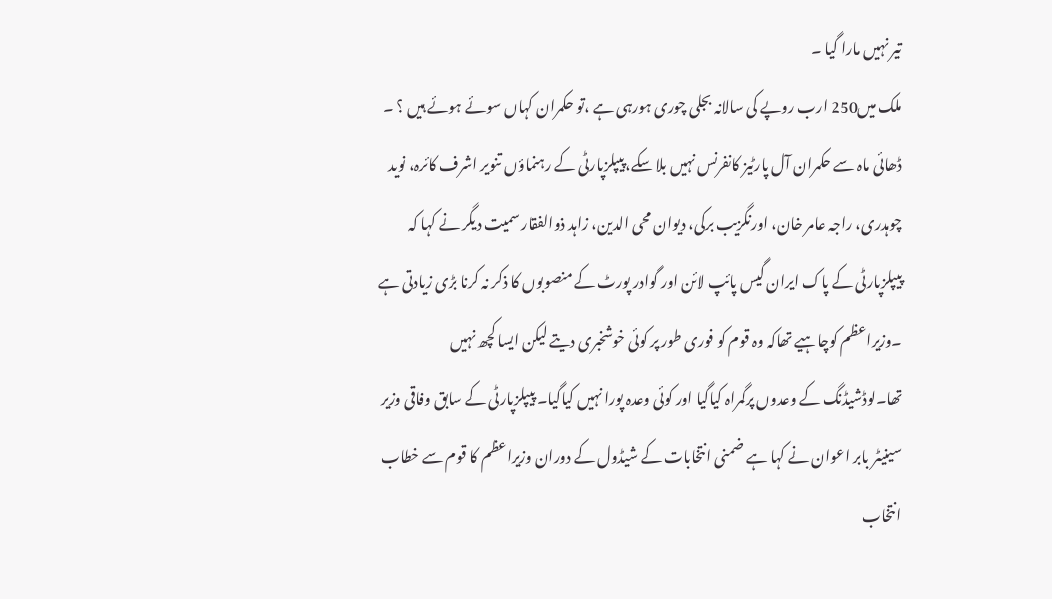تیر نہیں مارا گیا ۔
ملک میں250 ارب روپے کی سالانہ بجلی چوری ہورہی ہے ،تو حکمران کہاں سوئے ہوئے ہیں ؟ ۔ ڈھائی ماہ سے حکمران آل پارٹیز کانفرنس نہیں بلا سکے،پیپلزپارٹی کے رہنماؤں تنویر اشرف کائرہ، نوید چوہدری، راجہ عامر خان، اورنگزیب برکی، دیوان محی الدین، زاہد ذوالفقار سمیت دیگر نے کہا کہ پیپلزپارٹی کے پاک ایران گیس پائپ لائن اور گوادر پورٹ کے منصوبوں کا ذکر نہ کرنا بڑی زیادتی ہے ۔وزیراعظم کوچاہیے تھاکہ وہ قوم کو فوری طور پر کوئی خوشخبری دیتے لیکن ایسا کچھ نہیں تھا۔لوڈشیڈنگ کے وعدوں پرگمراہ کیاگیا اور کوئی وعدہ پورا نہیں کیاگیا۔ پیپلزپارٹی کے سابق وفاقی وزیر سینیٹر بابر اعوان نے کہا ہے ضمنی انتخابات کے شیڈول کے دوران وزیراعظم کا قوم سے خطاب انتخاب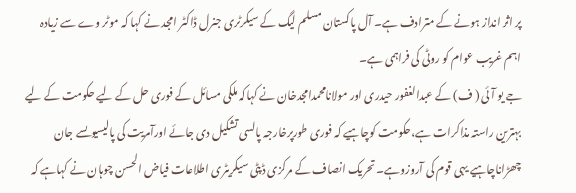پر اثر انداز ہونے کے مترادف ہے۔ آل پاکستان مسلم لیگ کے سیکرٹری جنرل ڈاکٹر امجد نے کہا کہ موٹر وے سے زیادہ اہم غریب عوام کو روٹی کی فراہمی ہے۔
جے یو آئی ( ف) کے عبدالغفور حیدری اور مولانامحمدامجدخان نے کہاکہ ملکی مسائل کے فوری حل کے لیے حکومت کے لیے بہترین راستہ مذاکرات ہے،حکومت کوچاہیے کہ فوری طورپرخارجہ پالسی تشکیل دی جائے اورآمریت کی پالیسیوںسے جان چھڑاناچاہیے یہی قوم کی آروزوہے۔ تحریک انصاف کے مرکزی ڈپٹی سیکریٹری اطلاعات فیاض الحسن چوہان نے کہاہے کہ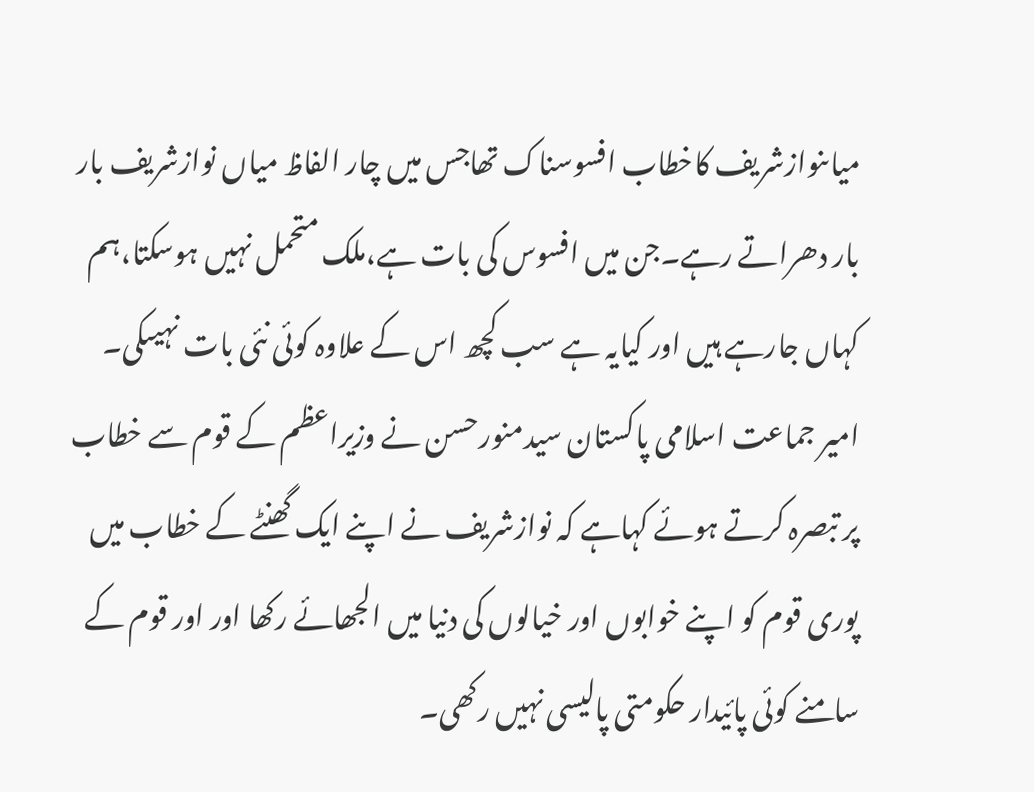میاںنوازشریف کاخطاب افسوسناک تھاجس میں چار الفاظ میاں نوازشریف بار بار دھراتے رہے۔جن میں افسوس کی بات ہے،ملک متحمل نہیں ہوسکتا،ہم کہاں جارہے ہیں اور کیایہ ہے سب کچھ اس کے علاوہ کوئی نئی بات نہیںکی۔
امیر جماعت اسلامی پاکستان سیدمنورحسن نے وزیراعظم کے قوم سے خطاب پر تبصرہ کرتے ہوئے کہاہے کہ نوازشریف نے اپنے ایک گھنٹے کے خطاب میں پوری قوم کو اپنے خوابوں اور خیالوں کی دنیا میں الجھائے رکھا اور اور قوم کے سامنے کوئی پائیدار حکومتی پالیسی نہیں رکھی۔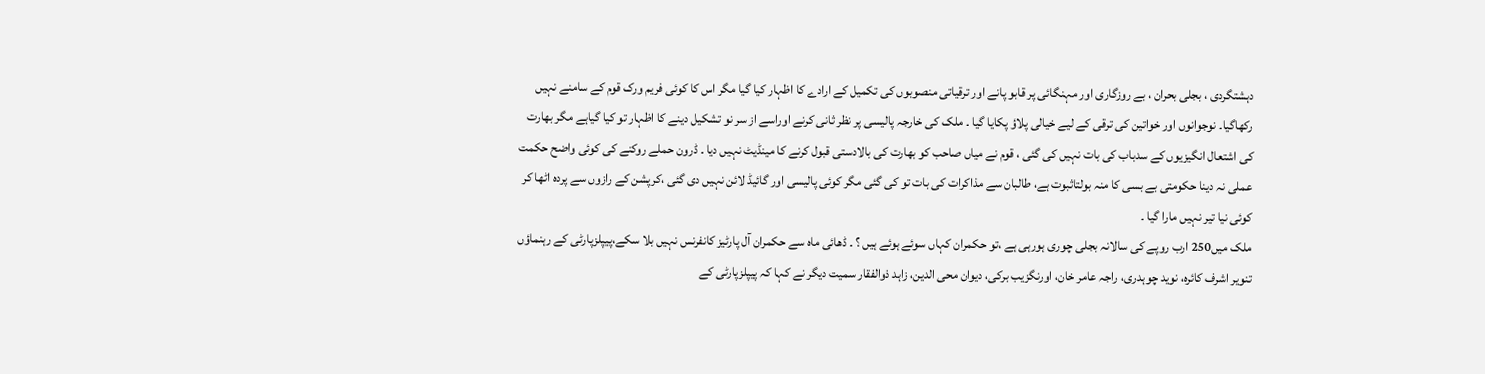دہشتگردی ، بجلی بحران ، بے روزگاری اور مہنگائی پر قابو پانے اور ترقیاتی منصوبوں کی تکمیل کے ارادے کا اظہار کیا گیا مگر اس کا کوئی فریم ورک قوم کے سامنے نہیں رکھاگیا۔ نوجوانوں اور خواتین کی ترقی کے لیے خیالی پلاؤ پکایا گیا ۔ ملک کی خارجہ پالیسی پر نظر ثانی کرنے اوراسے از سر نو تشکیل دینے کا اظہار تو کیا گیاہے مگر بھارت کی اشتعال انگیزیوں کے سدباب کی بات نہیں کی گئی ، قوم نے میاں صاحب کو بھارت کی بالادستی قبول کرنے کا مینڈیٹ نہیں دیا ۔ ڈرون حملے روکنے کی کوئی واضح حکمت عملی نہ دینا حکومتی بے بسی کا منہ بولتاثبوت ہے، طالبان سے مذاکرات کی بات تو کی گئی مگر کوئی پالیسی اور گائیڈ لائن نہیں دی گئی ،کرپشن کے رازوں سے پردہ اٹھا کر کوئی نیا تیر نہیں مارا گیا ۔
ملک میں250 ارب روپے کی سالانہ بجلی چوری ہورہی ہے ،تو حکمران کہاں سوئے ہوئے ہیں ؟ ۔ ڈھائی ماہ سے حکمران آل پارٹیز کانفرنس نہیں بلا سکے،پیپلزپارٹی کے رہنماؤں تنویر اشرف کائرہ، نوید چوہدری، راجہ عامر خان، اورنگزیب برکی، دیوان محی الدین، زاہد ذوالفقار سمیت دیگر نے کہا کہ پیپلزپارٹی کے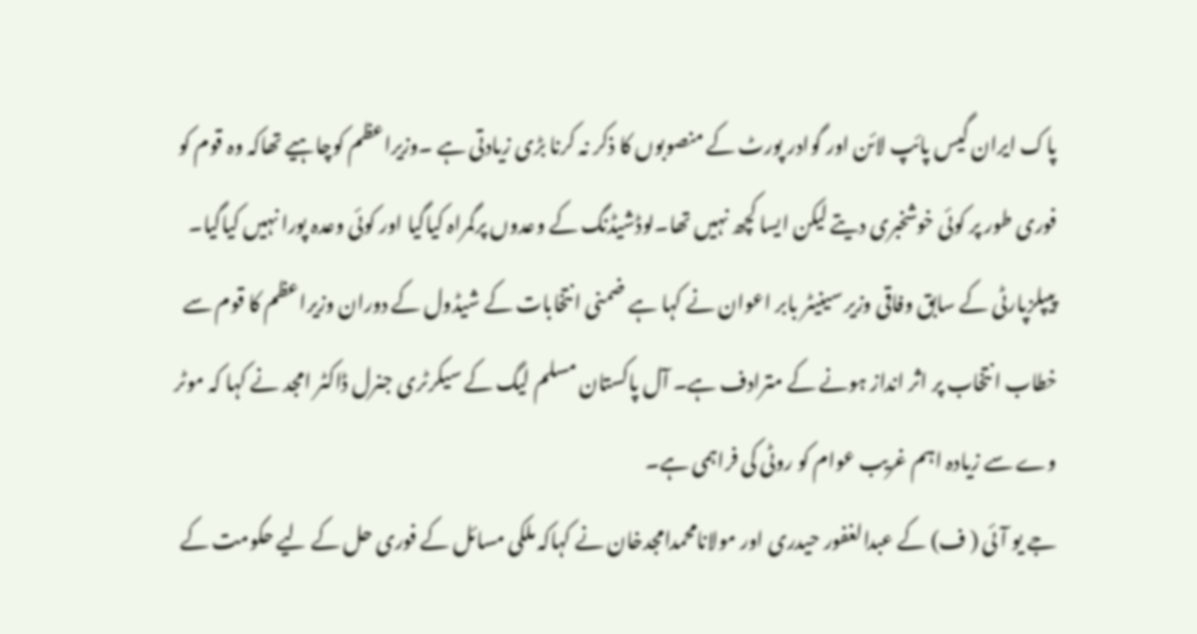پاک ایران گیس پائپ لائن اور گوادر پورٹ کے منصوبوں کا ذکر نہ کرنا بڑی زیادتی ہے ۔وزیراعظم کوچاہیے تھاکہ وہ قوم کو فوری طور پر کوئی خوشخبری دیتے لیکن ایسا کچھ نہیں تھا۔لوڈشیڈنگ کے وعدوں پرگمراہ کیاگیا اور کوئی وعدہ پورا نہیں کیاگیا۔ پیپلزپارٹی کے سابق وفاقی وزیر سینیٹر بابر اعوان نے کہا ہے ضمنی انتخابات کے شیڈول کے دوران وزیراعظم کا قوم سے خطاب انتخاب پر اثر انداز ہونے کے مترادف ہے۔ آل پاکستان مسلم لیگ کے سیکرٹری جنرل ڈاکٹر امجد نے کہا کہ موٹر وے سے زیادہ اہم غریب عوام کو روٹی کی فراہمی ہے۔
جے یو آئی ( ف) کے عبدالغفور حیدری اور مولانامحمدامجدخان نے کہاکہ ملکی مسائل کے فوری حل کے لیے حکومت کے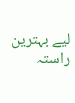لیے بہترین راستہ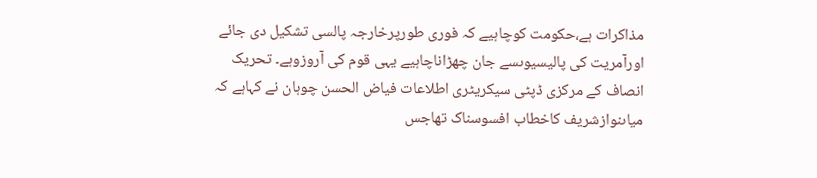مذاکرات ہے،حکومت کوچاہیے کہ فوری طورپرخارجہ پالسی تشکیل دی جائے اورآمریت کی پالیسیوںسے جان چھڑاناچاہیے یہی قوم کی آروزوہے۔ تحریک انصاف کے مرکزی ڈپٹی سیکریٹری اطلاعات فیاض الحسن چوہان نے کہاہے کہ میاںنوازشریف کاخطاب افسوسناک تھاجس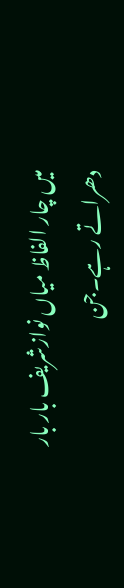میں چار الفاظ میاں نوازشریف بار بار دھراتے رہے۔جن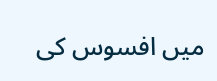میں افسوس کی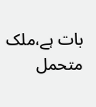بات ہے،ملک متحمل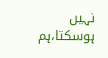نہیں ہوسکتا،ہم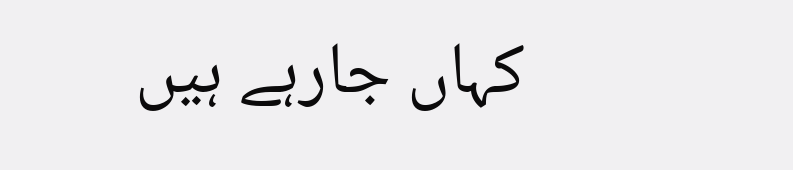کہاں جارہے ہیں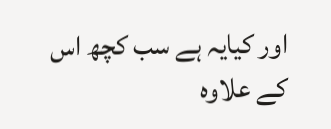اور کیایہ ہے سب کچھ اس کے علاوہ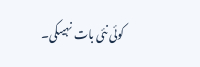کوئی نئی بات نہیںکی۔